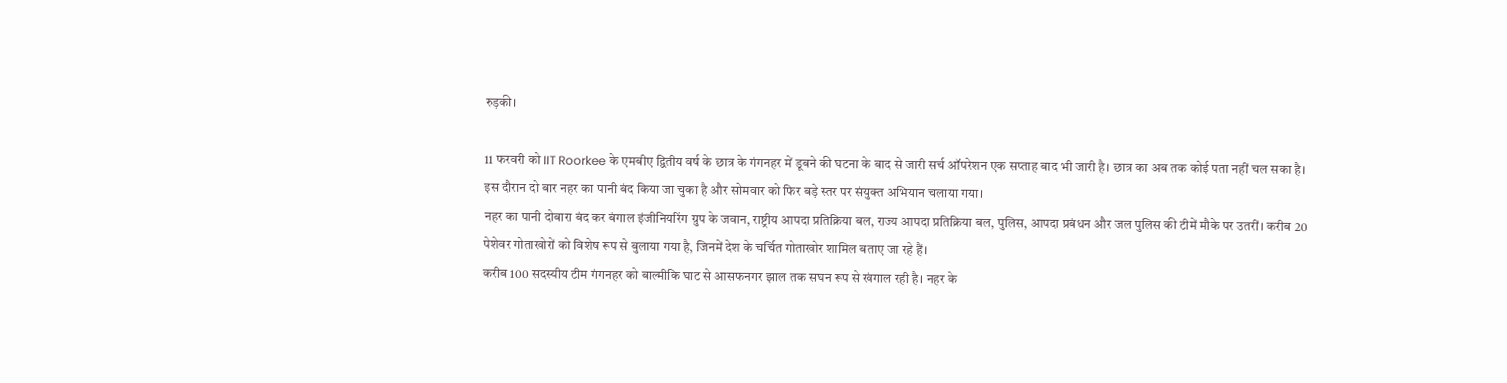रुड़की।

11 फरवरी को IIT Roorkee के एमबीए द्वितीय वर्ष के छात्र के गंगनहर में डूबने की घटना के बाद से जारी सर्च ऑपरेशन एक सप्ताह बाद भी जारी है। छात्र का अब तक कोई पता नहीं चल सका है। इस दौरान दो बार नहर का पानी बंद किया जा चुका है और सोमवार को फिर बड़े स्तर पर संयुक्त अभियान चलाया गया।
नहर का पानी दोबारा बंद कर बंगाल इंजीनियरिंग ग्रुप के जवान, राष्ट्रीय आपदा प्रतिक्रिया बल, राज्य आपदा प्रतिक्रिया बल, पुलिस, आपदा प्रबंधन और जल पुलिस की टीमें मौके पर उतरीं। करीब 20 पेशेवर गोताखोरों को विशेष रूप से बुलाया गया है, जिनमें देश के चर्चित गोताखोर शामिल बताए जा रहे हैं।
करीब 100 सदस्यीय टीम गंगनहर को बाल्मीकि घाट से आसफनगर झाल तक सघन रूप से खंगाल रही है। नहर के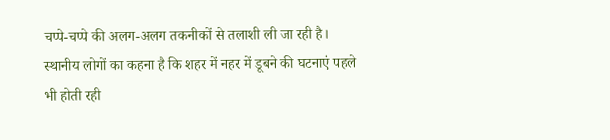चप्पे-चप्पे की अलग-अलग तकनीकों से तलाशी ली जा रही है।
स्थानीय लोगों का कहना है कि शहर में नहर में डूबने की घटनाएं पहले भी होती रही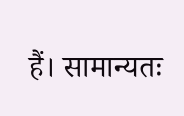हैं। सामान्यतः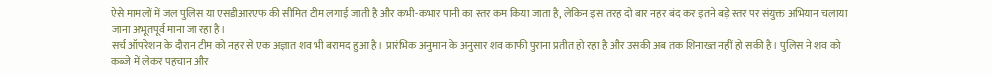ऐसे मामलों में जल पुलिस या एसडीआरएफ की सीमित टीम लगाई जाती है और कभी-कभार पानी का स्तर कम किया जाता है, लेकिन इस तरह दो बार नहर बंद कर इतने बड़े स्तर पर संयुक्त अभियान चलाया जाना अभूतपूर्व माना जा रहा है।
सर्च ऑपरेशन के दौरान टीम को नहर से एक अज्ञात शव भी बरामद हुआ है। प्रारंभिक अनुमान के अनुसार शव काफी पुराना प्रतीत हो रहा है और उसकी अब तक शिनाख्त नहीं हो सकी है। पुलिस ने शव को कब्जे में लेकर पहचान और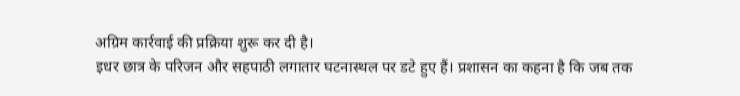अग्रिम कार्रवाई की प्रक्रिया शुरू कर दी है।
इधर छात्र के परिजन और सहपाठी लगातार घटनास्थल पर डटे हुए हैं। प्रशासन का कहना है कि जब तक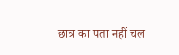छात्र का पता नहीं चल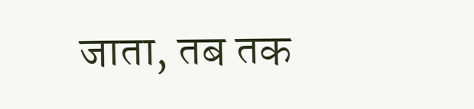जाता, तब तक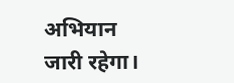अभियान जारी रहेगा।